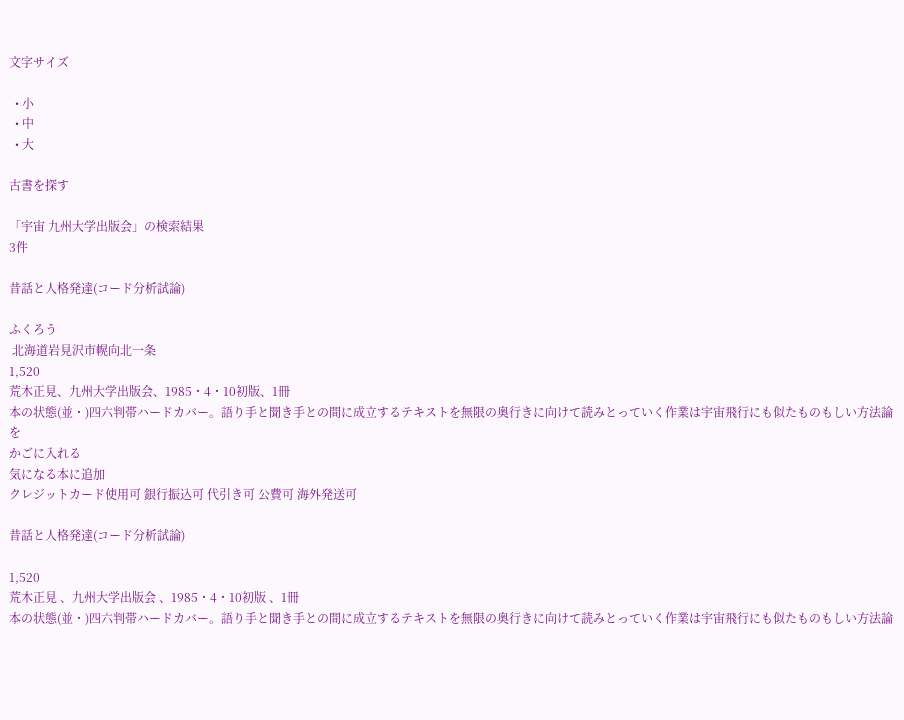文字サイズ

  • 小
  • 中
  • 大

古書を探す

「宇宙 九州大学出版会」の検索結果
3件

昔話と人格発達(コード分析試論)

ふくろう
 北海道岩見沢市幌向北一条
1,520
荒木正見、九州大学出版会、1985・4・10初版、1冊
本の状態(並・)四六判帯ハードカバー。語り手と聞き手との間に成立するテキストを無限の奥行きに向けて読みとっていく作業は宇宙飛行にも似たものもしい方法論を
かごに入れる
気になる本に追加
クレジットカード使用可 銀行振込可 代引き可 公費可 海外発送可

昔話と人格発達(コード分析試論)

1,520
荒木正見 、九州大学出版会 、1985・4・10初版 、1冊
本の状態(並・)四六判帯ハードカバー。語り手と聞き手との間に成立するテキストを無限の奥行きに向けて読みとっていく作業は宇宙飛行にも似たものもしい方法論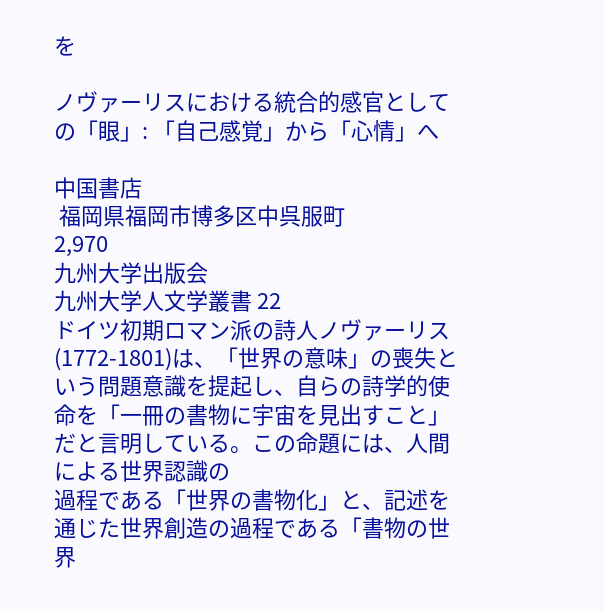を

ノヴァーリスにおける統合的感官としての「眼」: 「自己感覚」から「心情」へ

中国書店
 福岡県福岡市博多区中呉服町
2,970
九州大学出版会
九州大学人文学叢書 22
ドイツ初期ロマン派の詩人ノヴァーリス(1772-1801)は、「世界の意味」の喪失という問題意識を提起し、自らの詩学的使命を「一冊の書物に宇宙を見出すこと」 だと言明している。この命題には、人間による世界認識の
過程である「世界の書物化」と、記述を通じた世界創造の過程である「書物の世界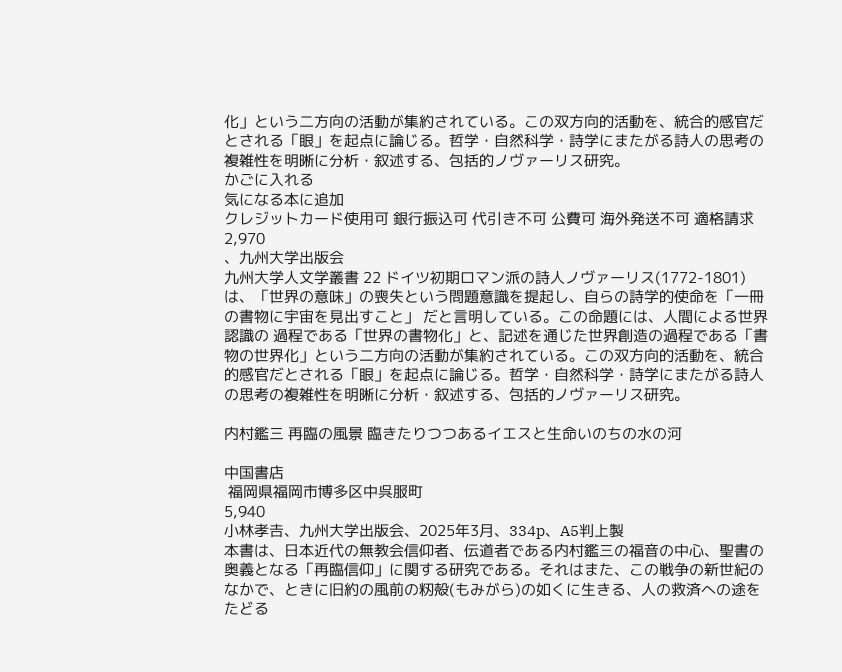化」という二方向の活動が集約されている。この双方向的活動を、統合的感官だとされる「眼」を起点に論じる。哲学・自然科学・詩学にまたがる詩人の思考の複雑性を明晰に分析・叙述する、包括的ノヴァーリス研究。
かごに入れる
気になる本に追加
クレジットカード使用可 銀行振込可 代引き不可 公費可 海外発送不可 適格請求
2,970
、九州大学出版会
九州大学人文学叢書 22 ドイツ初期ロマン派の詩人ノヴァーリス(1772-1801)は、「世界の意味」の喪失という問題意識を提起し、自らの詩学的使命を「一冊の書物に宇宙を見出すこと」 だと言明している。この命題には、人間による世界認識の 過程である「世界の書物化」と、記述を通じた世界創造の過程である「書物の世界化」という二方向の活動が集約されている。この双方向的活動を、統合的感官だとされる「眼」を起点に論じる。哲学・自然科学・詩学にまたがる詩人の思考の複雑性を明晰に分析・叙述する、包括的ノヴァーリス研究。

内村鑑三 再臨の風景 臨きたりつつあるイエスと生命いのちの水の河

中国書店
 福岡県福岡市博多区中呉服町
5,940
小林孝𠮷、九州大学出版会、2025年3月、334p、A5判上製
本書は、日本近代の無教会信仰者、伝道者である内村鑑三の福音の中心、聖書の奥義となる「再臨信仰」に関する研究である。それはまた、この戦争の新世紀のなかで、ときに旧約の風前の籾殻(もみがら)の如くに生きる、人の救済への途をたどる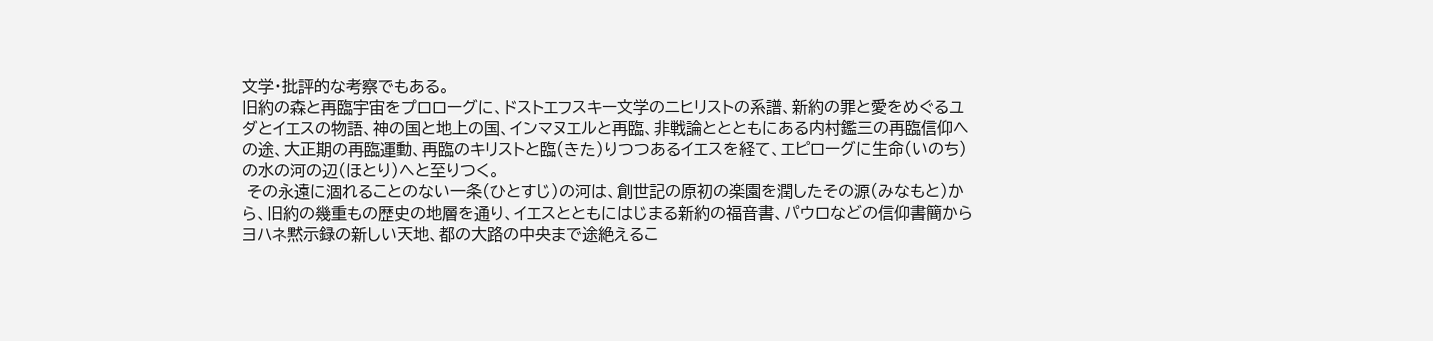文学・批評的な考察でもある。
旧約の森と再臨宇宙をプロローグに、ドストエフスキー文学のニヒリストの系譜、新約の罪と愛をめぐるユダとイエスの物語、神の国と地上の国、インマヌエルと再臨、非戦論ととともにある内村鑑三の再臨信仰への途、大正期の再臨運動、再臨のキリストと臨(きた)りつつあるイエスを経て、エピローグに生命(いのち)の水の河の辺(ほとり)へと至りつく。
 その永遠に涸れることのない一条(ひとすじ)の河は、創世記の原初の楽園を潤したその源(みなもと)から、旧約の幾重もの歴史の地層を通り、イエスとともにはじまる新約の福音書、パウロなどの信仰書簡からヨハネ黙示録の新しい天地、都の大路の中央まで途絶えるこ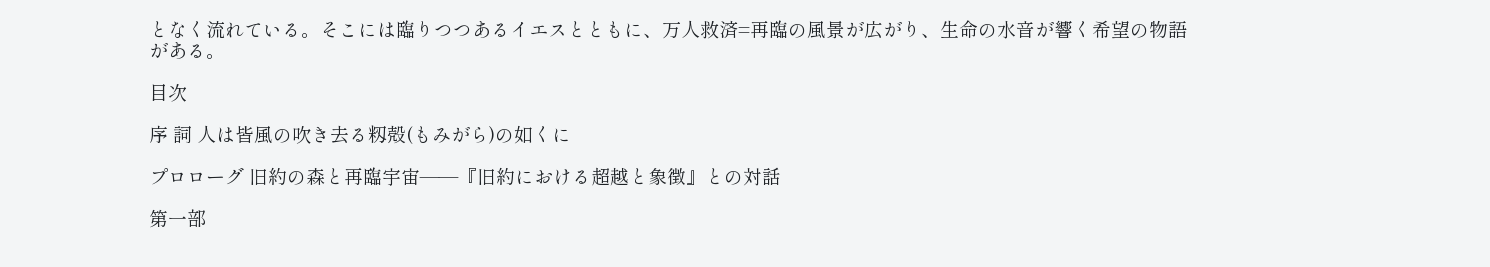となく流れている。そこには臨りつつあるイエスとともに、万人救済=再臨の風景が広がり、生命の水音が響く希望の物語がある。

目次

序 詞 人は皆風の吹き去る籾殻(もみがら)の如くに

プロローグ 旧約の森と再臨宇宙――『旧約における超越と象徴』との対話

第一部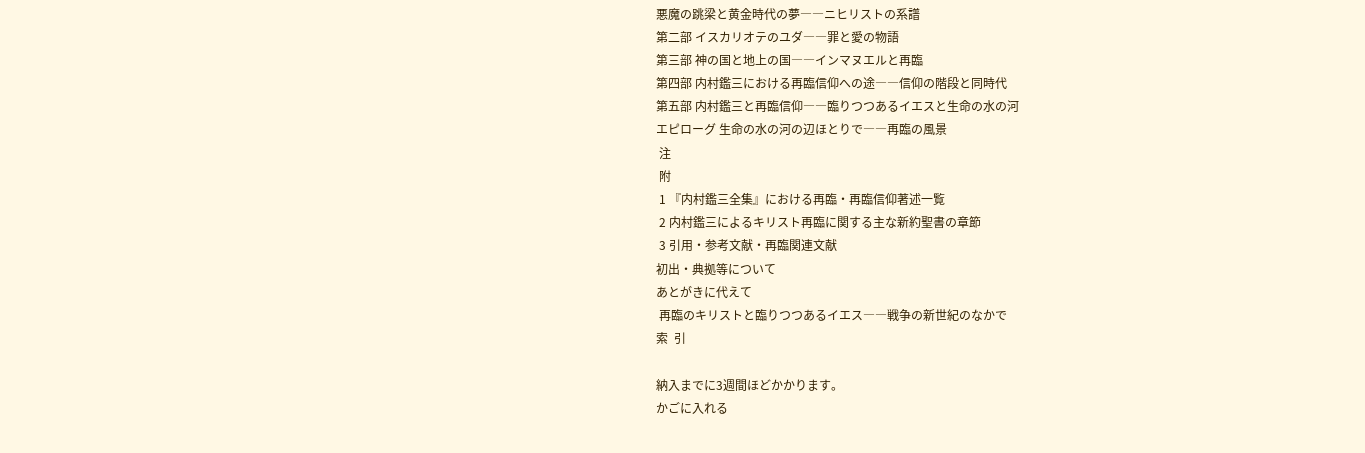悪魔の跳梁と黄金時代の夢――ニヒリストの系譜
第二部 イスカリオテのユダ――罪と愛の物語
第三部 神の国と地上の国――インマヌエルと再臨
第四部 内村鑑三における再臨信仰への途――信仰の階段と同時代
第五部 内村鑑三と再臨信仰――臨りつつあるイエスと生命の水の河
エピローグ 生命の水の河の辺ほとりで――再臨の風景
 注
 附
 1 『内村鑑三全集』における再臨・再臨信仰著述一覧
 2 内村鑑三によるキリスト再臨に関する主な新約聖書の章節
 3 引用・参考文献・再臨関連文献
初出・典拠等について
あとがきに代えて
 再臨のキリストと臨りつつあるイエス――戦争の新世紀のなかで
索  引

納入までに3週間ほどかかります。
かごに入れる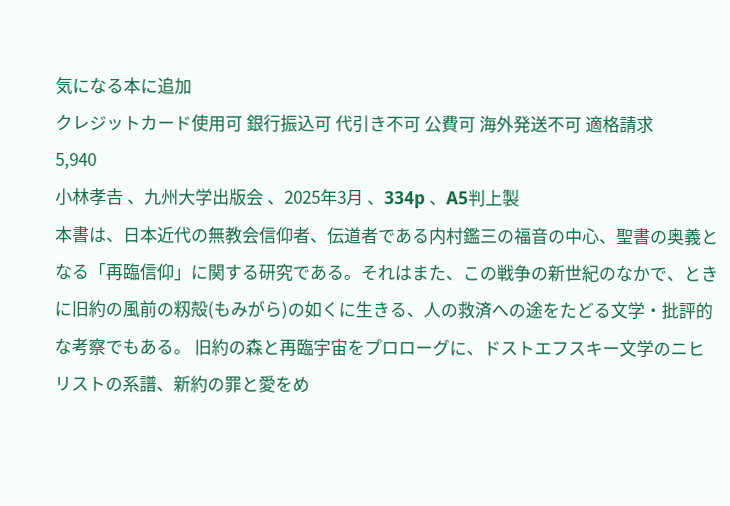気になる本に追加
クレジットカード使用可 銀行振込可 代引き不可 公費可 海外発送不可 適格請求
5,940
小林孝𠮷 、九州大学出版会 、2025年3月 、334p 、A5判上製
本書は、日本近代の無教会信仰者、伝道者である内村鑑三の福音の中心、聖書の奥義となる「再臨信仰」に関する研究である。それはまた、この戦争の新世紀のなかで、ときに旧約の風前の籾殻(もみがら)の如くに生きる、人の救済への途をたどる文学・批評的な考察でもある。 旧約の森と再臨宇宙をプロローグに、ドストエフスキー文学のニヒリストの系譜、新約の罪と愛をめ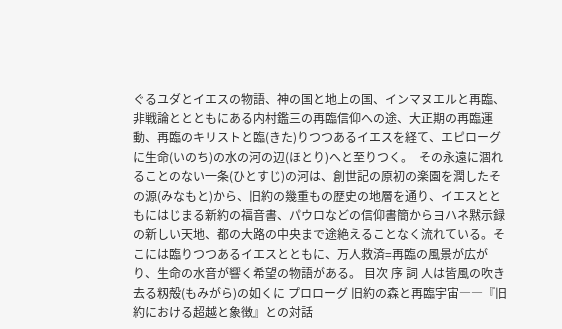ぐるユダとイエスの物語、神の国と地上の国、インマヌエルと再臨、非戦論ととともにある内村鑑三の再臨信仰への途、大正期の再臨運動、再臨のキリストと臨(きた)りつつあるイエスを経て、エピローグに生命(いのち)の水の河の辺(ほとり)へと至りつく。  その永遠に涸れることのない一条(ひとすじ)の河は、創世記の原初の楽園を潤したその源(みなもと)から、旧約の幾重もの歴史の地層を通り、イエスとともにはじまる新約の福音書、パウロなどの信仰書簡からヨハネ黙示録の新しい天地、都の大路の中央まで途絶えることなく流れている。そこには臨りつつあるイエスとともに、万人救済=再臨の風景が広がり、生命の水音が響く希望の物語がある。 目次 序 詞 人は皆風の吹き去る籾殻(もみがら)の如くに プロローグ 旧約の森と再臨宇宙――『旧約における超越と象徴』との対話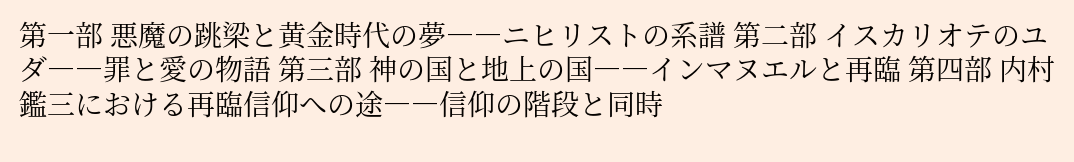第一部 悪魔の跳梁と黄金時代の夢――ニヒリストの系譜 第二部 イスカリオテのユダ――罪と愛の物語 第三部 神の国と地上の国――インマヌエルと再臨 第四部 内村鑑三における再臨信仰への途――信仰の階段と同時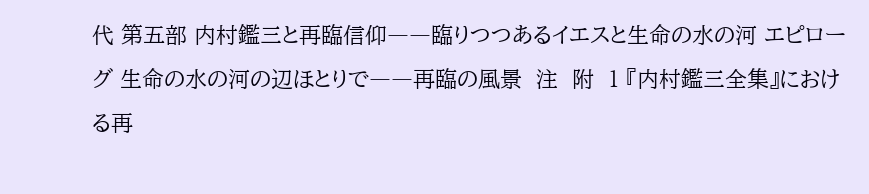代 第五部 内村鑑三と再臨信仰――臨りつつあるイエスと生命の水の河 エピローグ 生命の水の河の辺ほとりで――再臨の風景  注  附  1 『内村鑑三全集』における再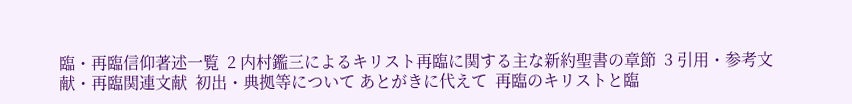臨・再臨信仰著述一覧  2 内村鑑三によるキリスト再臨に関する主な新約聖書の章節  3 引用・参考文献・再臨関連文献  初出・典拠等について あとがきに代えて  再臨のキリストと臨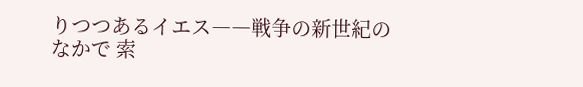りつつあるイエス――戦争の新世紀のなかで 索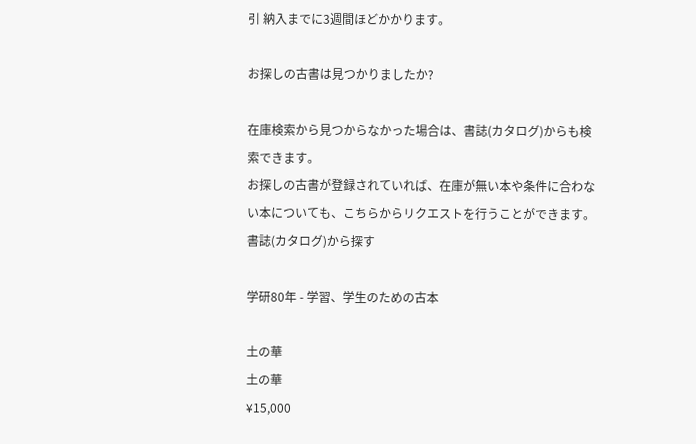引 納入までに3週間ほどかかります。

お探しの古書は見つかりましたか?

在庫検索から見つからなかった場合は、書誌(カタログ)からも検索できます。
お探しの古書が登録されていれば、在庫が無い本や条件に合わない本についても、こちらからリクエストを行うことができます。
書誌(カタログ)から探す

学研80年 - 学習、学生のための古本

土の華
土の華
¥15,000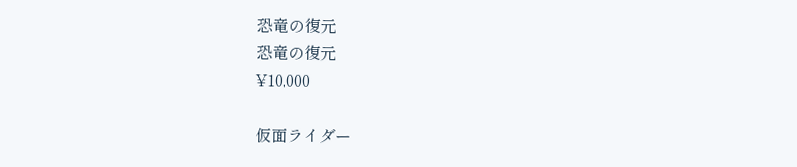恐竜の復元
恐竜の復元
¥10,000

仮面ライダー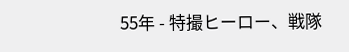55年 - 特撮ヒーロー、戦隊